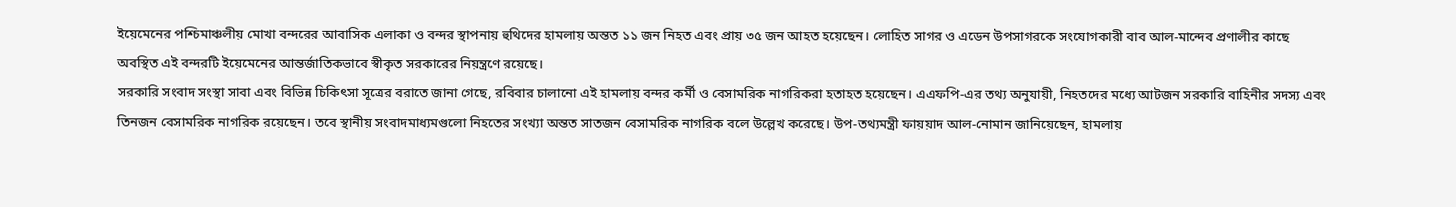ইয়েমেনের পশ্চিমাঞ্চলীয় মোখা বন্দরের আবাসিক এলাকা ও বন্দর স্থাপনায় হুথিদের হামলায় অন্তত ১১ জন নিহত এবং প্রায় ৩৫ জন আহত হয়েছেন। লোহিত সাগর ও এডেন উপসাগরকে সংযোগকারী বাব আল-মান্দেব প্রণালীর কাছে অবস্থিত এই বন্দরটি ইয়েমেনের আন্তর্জাতিকভাবে স্বীকৃত সরকারের নিয়ন্ত্রণে রয়েছে।
সরকারি সংবাদ সংস্থা সাবা এবং বিভিন্ন চিকিৎসা সূত্রের বরাতে জানা গেছে, রবিবার চালানো এই হামলায় বন্দর কর্মী ও বেসামরিক নাগরিকরা হতাহত হয়েছেন। এএফপি-এর তথ্য অনুযায়ী, নিহতদের মধ্যে আটজন সরকারি বাহিনীর সদস্য এবং তিনজন বেসামরিক নাগরিক রয়েছেন। তবে স্থানীয় সংবাদমাধ্যমগুলো নিহতের সংখ্যা অন্তত সাতজন বেসামরিক নাগরিক বলে উল্লেখ করেছে। উপ-তথ্যমন্ত্রী ফায়য়াদ আল-নোমান জানিয়েছেন, হামলায়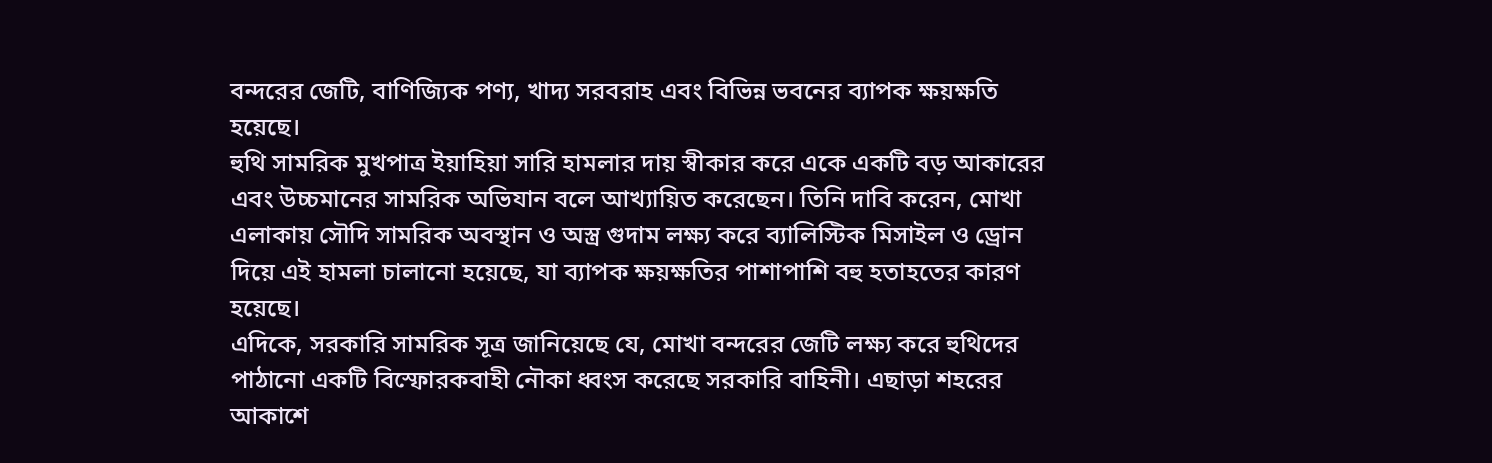বন্দরের জেটি, বাণিজ্যিক পণ্য, খাদ্য সরবরাহ এবং বিভিন্ন ভবনের ব্যাপক ক্ষয়ক্ষতি হয়েছে।
হুথি সামরিক মুখপাত্র ইয়াহিয়া সারি হামলার দায় স্বীকার করে একে একটি বড় আকারের এবং উচ্চমানের সামরিক অভিযান বলে আখ্যায়িত করেছেন। তিনি দাবি করেন, মোখা এলাকায় সৌদি সামরিক অবস্থান ও অস্ত্র গুদাম লক্ষ্য করে ব্যালিস্টিক মিসাইল ও ড্রোন দিয়ে এই হামলা চালানো হয়েছে, যা ব্যাপক ক্ষয়ক্ষতির পাশাপাশি বহু হতাহতের কারণ হয়েছে।
এদিকে, সরকারি সামরিক সূত্র জানিয়েছে যে, মোখা বন্দরের জেটি লক্ষ্য করে হুথিদের পাঠানো একটি বিস্ফোরকবাহী নৌকা ধ্বংস করেছে সরকারি বাহিনী। এছাড়া শহরের আকাশে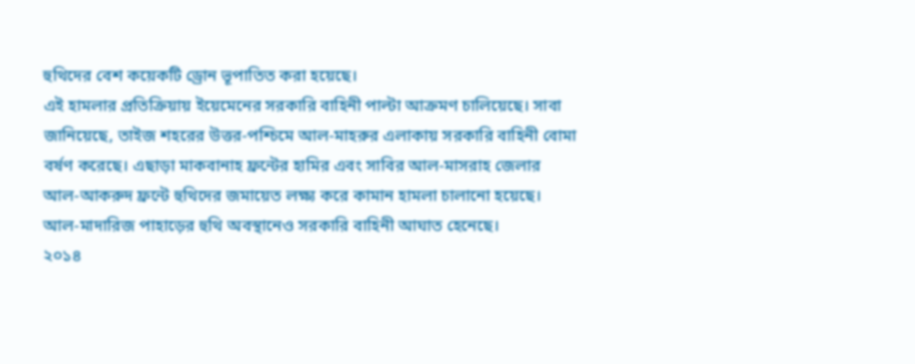হুথিদের বেশ কয়েকটি ড্রোন ভূপাতিত করা হয়েছে।
এই হামলার প্রতিক্রিয়ায় ইয়েমেনের সরকারি বাহিনী পাল্টা আক্রমণ চালিয়েছে। সাবা জানিয়েছে, তাইজ শহরের উত্তর-পশ্চিমে আল-মাহরুর এলাকায় সরকারি বাহিনী বোমা বর্ষণ করেছে। এছাড়া মাকবানাহ ফ্রন্টের হামির এবং সাবির আল-মাসরাহ জেলার আল-আকরুদ ফ্রন্টে হুথিদের জমায়েত লক্ষ্য করে কামান হামলা চালানো হয়েছে। আল-মাদারিজ পাহাড়ের হুথি অবস্থানেও সরকারি বাহিনী আঘাত হেনেছে।
২০১৪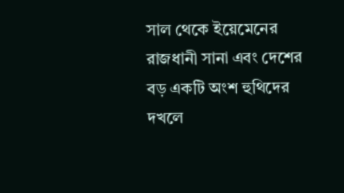সাল থেকে ইয়েমেনের রাজধানী সানা এবং দেশের বড় একটি অংশ হুথিদের দখলে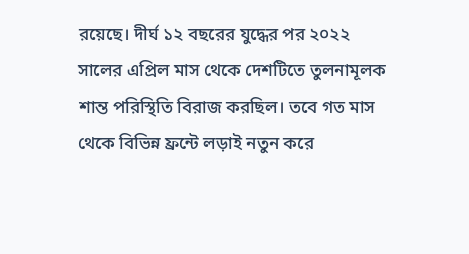রয়েছে। দীর্ঘ ১২ বছরের যুদ্ধের পর ২০২২ সালের এপ্রিল মাস থেকে দেশটিতে তুলনামূলক শান্ত পরিস্থিতি বিরাজ করছিল। তবে গত মাস থেকে বিভিন্ন ফ্রন্টে লড়াই নতুন করে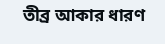তীব্র আকার ধারণ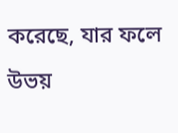করেছে, যার ফলে উভয়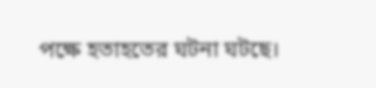পক্ষে হতাহতের ঘটনা ঘটছে।